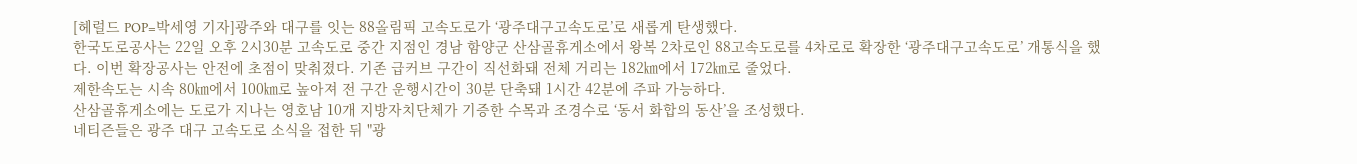[헤럴드 POP=박세영 기자]광주와 대구를 잇는 88올림픽 고속도로가 ‘광주대구고속도로’로 새롭게 탄생했다.
한국도로공사는 22일 오후 2시30분 고속도로 중간 지점인 경남 함양군 산삼골휴게소에서 왕복 2차로인 88고속도로를 4차로로 확장한 ‘광주대구고속도로’ 개통식을 했다. 이번 확장공사는 안전에 초점이 맞춰졌다. 기존 급커브 구간이 직선화돼 전체 거리는 182㎞에서 172㎞로 줄었다.
제한속도는 시속 80㎞에서 100㎞로 높아져 전 구간 운행시간이 30분 단축돼 1시간 42분에 주파 가능하다.
산삼골휴게소에는 도로가 지나는 영호남 10개 지방자치단체가 기증한 수목과 조경수로 ‘동서 화합의 동산’을 조성했다.
네티즌들은 광주 대구 고속도로 소식을 접한 뒤 "광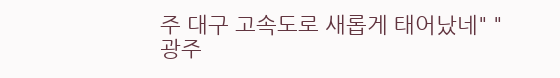주 대구 고속도로 새롭게 태어났네" "광주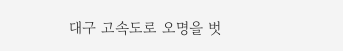대구 고속도로 오명을 벗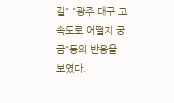길" "광주 대구 고속도로 어떨지 궁금"등의 반응을 보였다.